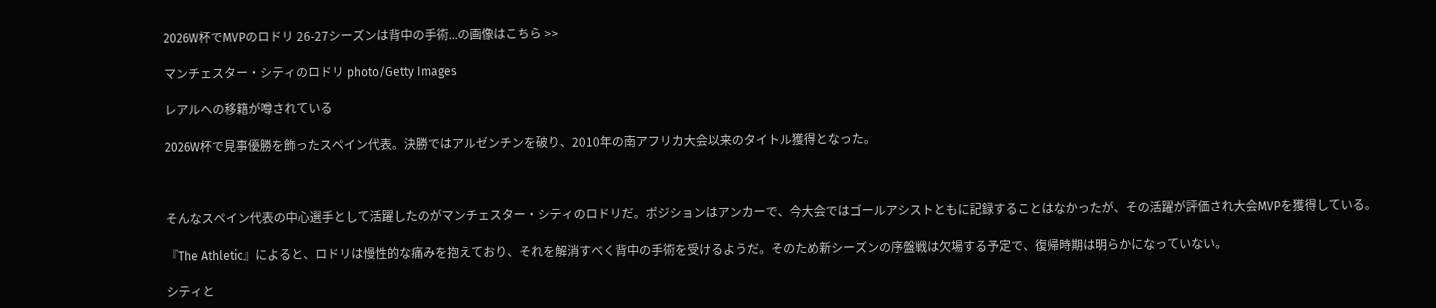2026W杯でMVPのロドリ 26-27シーズンは背中の手術...の画像はこちら >>

マンチェスター・シティのロドリ photo/Getty Images

レアルへの移籍が噂されている

2026W杯で見事優勝を飾ったスペイン代表。決勝ではアルゼンチンを破り、2010年の南アフリカ大会以来のタイトル獲得となった。



そんなスペイン代表の中心選手として活躍したのがマンチェスター・シティのロドリだ。ポジションはアンカーで、今大会ではゴールアシストともに記録することはなかったが、その活躍が評価され大会MVPを獲得している。

『The Athletic』によると、ロドリは慢性的な痛みを抱えており、それを解消すべく背中の手術を受けるようだ。そのため新シーズンの序盤戦は欠場する予定で、復帰時期は明らかになっていない。

シティと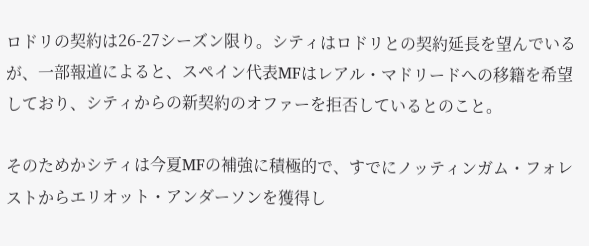ロドリの契約は26-27シーズン限り。シティはロドリとの契約延長を望んでいるが、一部報道によると、スペイン代表MFはレアル・マドリードへの移籍を希望しており、シティからの新契約のオファーを拒否しているとのこと。

そのためかシティは今夏MFの補強に積極的で、すでにノッティンガム・フォレストからエリオット・アンダーソンを獲得し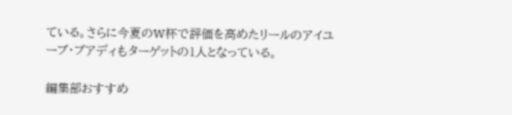ている。さらに今夏のW杯で評価を高めたリールのアイユーブ・ブアディもターゲットの1人となっている。

編集部おすすめ